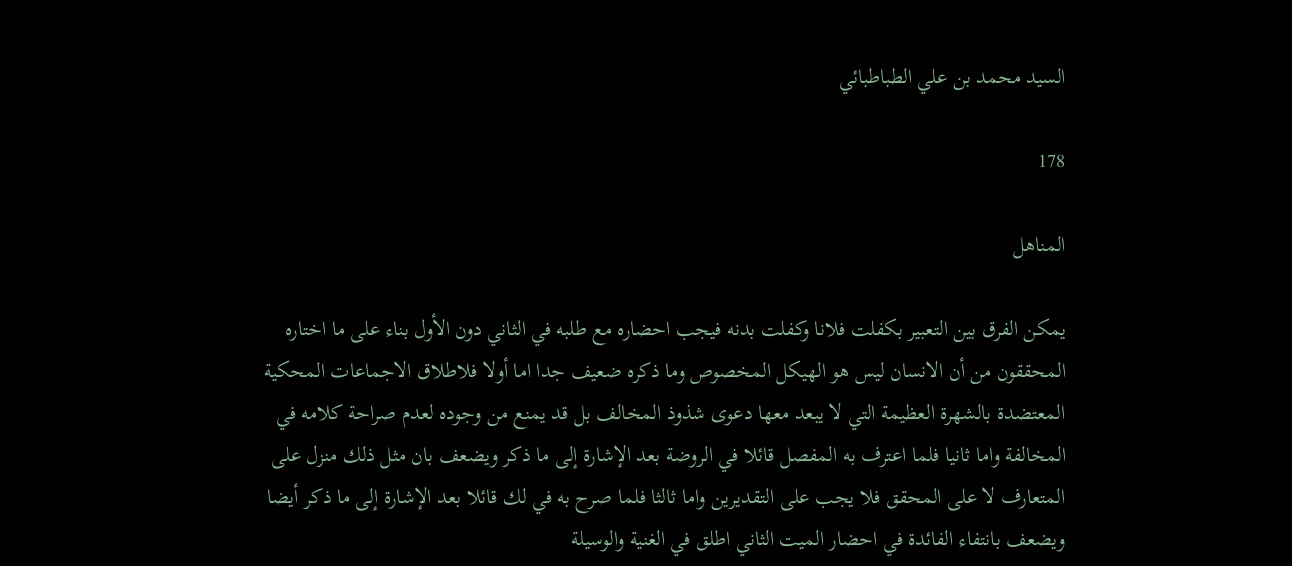السيد محمد بن علي الطباطبائي

178

المناهل

يمكن الفرق بين التعبير بكفلت فلانا وكفلت بدنه فيجب احضاره مع طلبه في الثاني دون الأول بناء على ما اختاره المحققون من أن الانسان ليس هو الهيكل المخصوص وما ذكره ضعيف جدا اما أولا فلاطلاق الاجماعات المحكية المعتضدة بالشهرة العظيمة التي لا يبعد معها دعوى شذوذ المخالف بل قد يمنع من وجوده لعدم صراحة كلامه في المخالفة واما ثانيا فلما اعترف به المفصل قائلا في الروضة بعد الإشارة إلى ما ذكر ويضعف بان مثل ذلك منزل على المتعارف لا على المحقق فلا يجب على التقديرين واما ثالثا فلما صرح به في لك قائلا بعد الإشارة إلى ما ذكر أيضا ويضعف بانتفاء الفائدة في احضار الميت الثاني اطلق في الغنية والوسيلة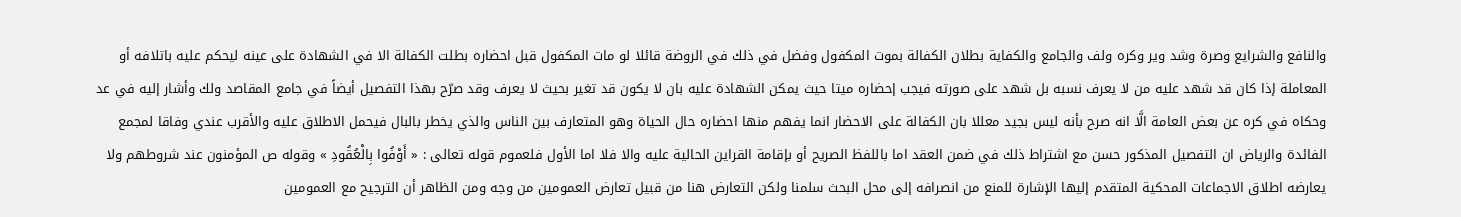والنافع والشرايع وصرة وشد وير وكره ولف والجامع والكفاية بطلان الكفالة بموت المكفول وفضل في ذلك في الروضة قائلا لو مات المكفول قبل احضاره بطلت الكفالة الا في الشهادة على عينه ليحكم عليه باتلافه أو المعاملة إذا كان قد شهد عليه من لا يعرف نسبه بل شهد على صورته فيجب إحضاره ميتا حيث يمكن الشهادة عليه بان لا يكون قد تغير بحيث لا يعرف وقد صرّح بهذا التفصيل أيضاً في جامع المقاصد ولك وأشار إليه في عد وحكاه في كره عن بعض العامة الَّا انه صرح بأنه ليس بجيد معللا بان الكفالة على الاحضار انما يفهم منها احضاره حال الحياة وهو المتعارف بين الناس والذي يخطر بالبال فيحمل الاطلاق عليه والأقرب عندي وفاقا لمجمع الفائدة والرياض ان التفصيل المذكور حسن مع اشتراط ذلك في ضمن العقد اما باللفظ الصريح أو بإقامة القراين الحالية عليه والا فلا اما الأول فلعموم قوله تعالى : « أَوْفُوا بِالْعُقُودِ » وقوله ص المؤمنون عند شروطهم ولا يعارضه اطلاق الاجماعات المحكية المتقدم إليها الإشارة للمنع من انصرافه إلى محل البحث سلمنا ولكن التعارض هنا من قبيل تعارض العمومين من وجه ومن الظاهر أن الترجيح مع العمومين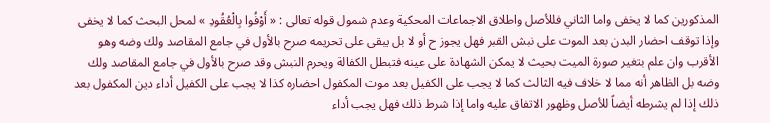المذكورين كما لا يخفى واما الثاني فللأصل واطلاق الاجماعات المحكية وعدم شمول قوله تعالى : « أَوْفُوا بِالْعُقُودِ » لمحل البحث كما لا يخفى وإذا توقف احضار البدن بعد الموت على نبش القبر فهل يجوز ح أو لا بل يبقى على تحريمه صرح بالأول في جامع المقاصد ولك وضه وهو الأقرب وان علم بتغير صورة الميت بحيث لا يمكن الشهادة على عينه فتبطل الكفالة ويحرم النبش وقد صرح بالأول في جامع المقاصد ولك وضه بل الظاهر أنه مما لا خلاف فيه الثالث كما لا يجب على الكفيل بعد موت المكفول احضاره كذا لا يجب على الكفيل أداء دين المكفول بعد ذلك إذا لم يشرطه أيضاً للأصل وظهور الاتفاق عليه واما إذا شرط ذلك فهل يجب أداء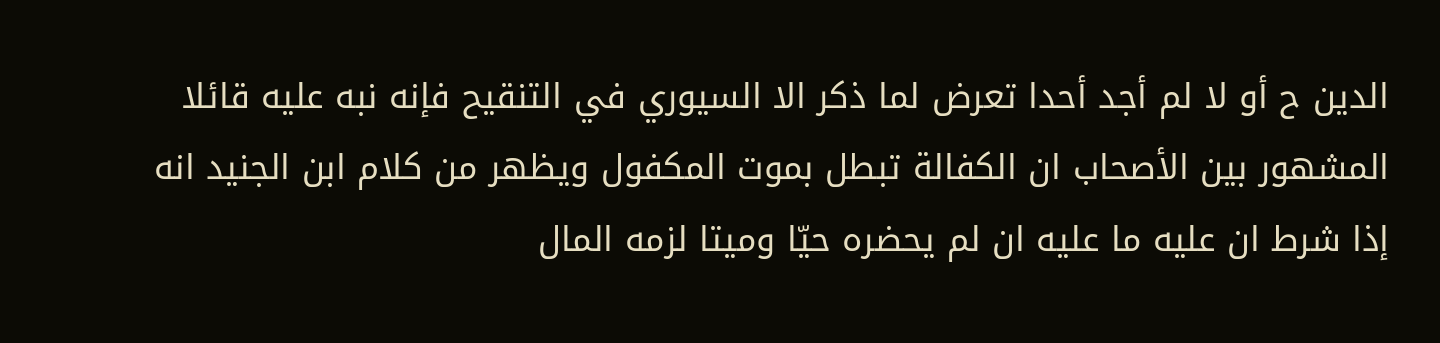الدين ح أو لا لم أجد أحدا تعرض لما ذكر الا السيوري في التنقيح فإنه نبه عليه قائلا المشهور بين الأصحاب ان الكفالة تبطل بموت المكفول ويظهر من كلام ابن الجنيد انه إذا شرط ان عليه ما عليه ان لم يحضره حيّا وميتا لزمه المال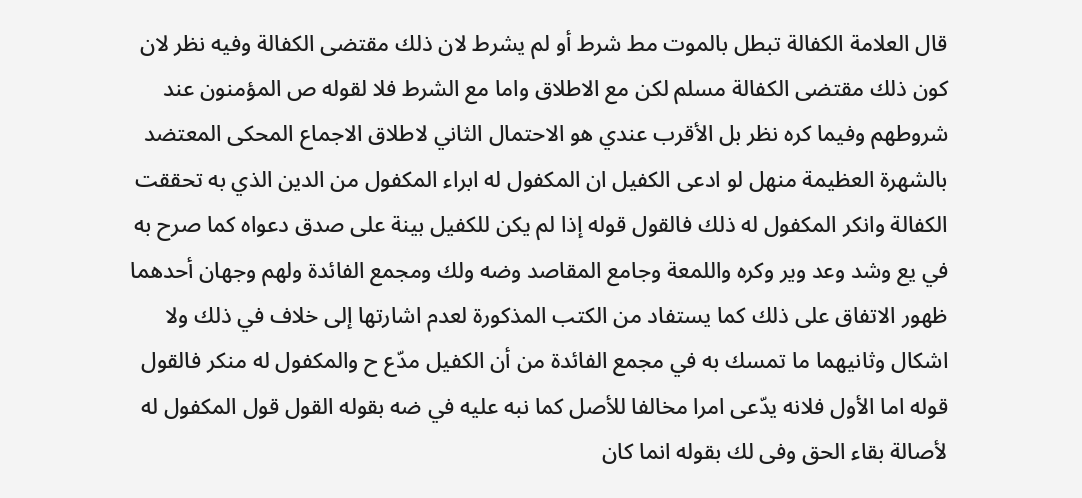قال العلامة الكفالة تبطل بالموت مط شرط أو لم يشرط لان ذلك مقتضى الكفالة وفيه نظر لان كون ذلك مقتضى الكفالة مسلم لكن مع الاطلاق واما مع الشرط فلا لقوله ص المؤمنون عند شروطهم وفيما كره نظر بل الأقرب عندي هو الاحتمال الثاني لاطلاق الاجماع المحكى المعتضد بالشهرة العظيمة منهل لو ادعى الكفيل ان المكفول له ابراء المكفول من الدين الذي به تحققت الكفالة وانكر المكفول له ذلك فالقول قوله إذا لم يكن للكفيل بينة على صدق دعواه كما صرح به في يع وشد وعد وير وكره واللمعة وجامع المقاصد وضه ولك ومجمع الفائدة ولهم وجهان أحدهما ظهور الاتفاق على ذلك كما يستفاد من الكتب المذكورة لعدم اشارتها إلى خلاف في ذلك ولا اشكال وثانيهما ما تمسك به في مجمع الفائدة من أن الكفيل مدّع ح والمكفول له منكر فالقول قوله اما الأول فلانه يدّعى امرا مخالفا للأصل كما نبه عليه في ضه بقوله القول قول المكفول له لأصالة بقاء الحق وفى لك بقوله انما كان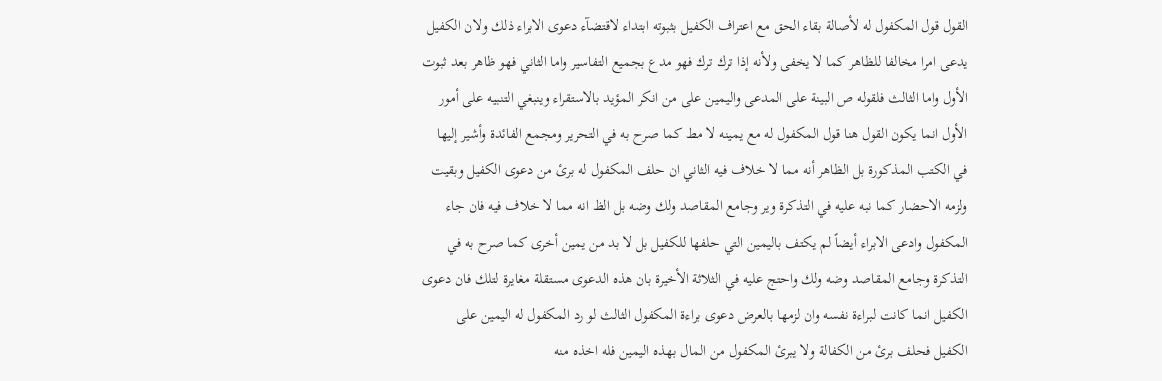القول قول المكفول له لأصالة بقاء الحق مع اعتراف الكفيل بثبوته ابتداء لاقتضآء دعوى الابراء ذلك ولان الكفيل يدعى امرا مخالفا للظاهر كما لا يخفى ولأنه إذا ترك ترك فهو مدع بجميع التفاسير واما الثاني فهو ظاهر بعد ثبوت الأول واما الثالث فلقوله ص البينة على المدعى واليمين على من انكر المؤيد بالاستقراء وينبغي التنبيه على أمور الأول انما يكون القول هنا قول المكفول له مع يمينه لا مط كما صرح به في التحرير ومجمع الفائدة وأشير إليها في الكتب المذكورة بل الظاهر أنه مما لا خلاف فيه الثاني ان حلف المكفول له برئ من دعوى الكفيل وبقيت ولزمه الاحضار كما نبه عليه في التذكرة وير وجامع المقاصد ولك وضه بل الظ انه مما لا خلاف فيه فان جاء المكفول وادعى الابراء أيضاً لم يكتف باليمين التي حلفها للكفيل بل لا بد من يمين أخرى كما صرح به في التذكرة وجامع المقاصد وضه ولك واحتج عليه في الثلاثة الأخيرة بان هذه الدعوى مستقلة مغايرة لتلك فان دعوى الكفيل انما كانت لبراءة نفسه وان لزمها بالعرض دعوى براءة المكفول الثالث لو رد المكفول له اليمين على الكفيل فحلف برئ من الكفالة ولا يبرئ المكفول من المال بهذه اليمين فله اخذه منه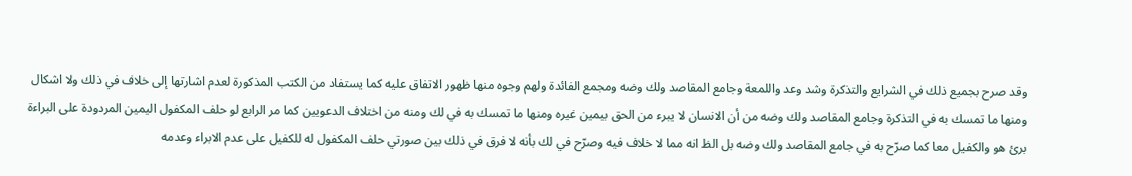وقد صرح بجميع ذلك في الشرايع والتذكرة وشد وعد واللمعة وجامع المقاصد ولك وضه ومجمع الفائدة ولهم وجوه منها ظهور الاتفاق عليه كما يستفاد من الكتب المذكورة لعدم اشارتها إلى خلاف في ذلك ولا اشكال ومنها ما تمسك به في التذكرة وجامع المقاصد ولك وضه من أن الانسان لا يبرء من الحق بيمين غيره ومنها ما تمسك به في لك ومنه من اختلاف الدعويين كما مر الرابع لو حلف المكفول اليمين المردودة على البراءة برئ هو والكفيل معا كما صرّح به في جامع المقاصد ولك وضه بل الظ انه مما لا خلاف فيه وصرّح في لك بأنه لا فرق في ذلك بين صورتي حلف المكفول له للكفيل على عدم الابراء وعدمه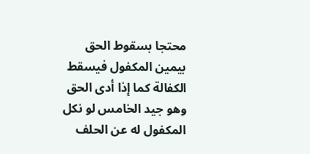محتجا بسقوط الحق بيمين المكفول فيسقط الكفالة كما إذا أدى الحق وهو جيد الخامس لو نكل المكفول له عن الحلف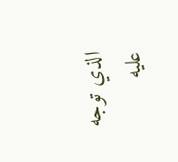الذي توجه عليه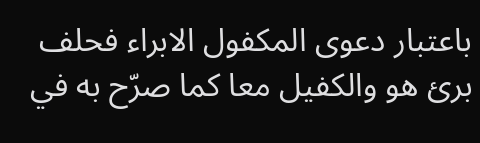باعتبار دعوى المكفول الابراء فحلف برئ هو والكفيل معا كما صرّح به في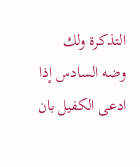التذكرة ولك وضه السادس إذا ادعى الكفيل بان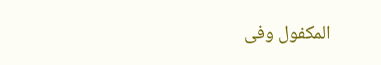المكفول وفى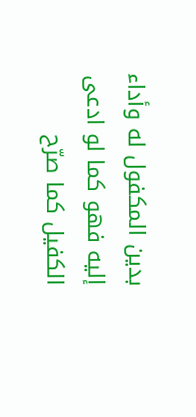بدين المكفول له وأداء إليه فهو كما لو ادعى الكفيل كما صرّح